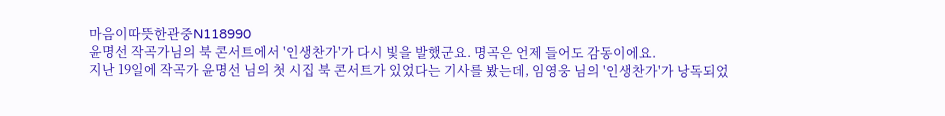마음이따뜻한관중N118990
윤명선 작곡가님의 북 콘서트에서 '인생찬가'가 다시 빛을 발했군요. 명곡은 언제 들어도 감동이에요.
지난 19일에 작곡가 윤명선 님의 첫 시집 북 콘서트가 있었다는 기사를 봤는데, 임영웅 님의 '인생찬가'가 낭독되었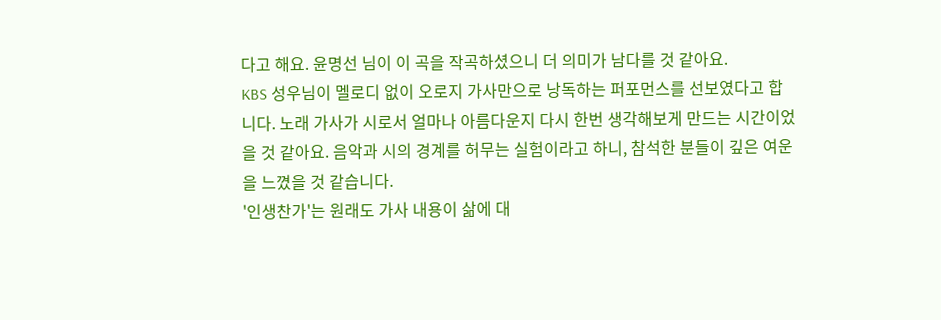다고 해요. 윤명선 님이 이 곡을 작곡하셨으니 더 의미가 남다를 것 같아요.
KBS 성우님이 멜로디 없이 오로지 가사만으로 낭독하는 퍼포먼스를 선보였다고 합니다. 노래 가사가 시로서 얼마나 아름다운지 다시 한번 생각해보게 만드는 시간이었을 것 같아요. 음악과 시의 경계를 허무는 실험이라고 하니, 참석한 분들이 깊은 여운을 느꼈을 것 같습니다.
'인생찬가'는 원래도 가사 내용이 삶에 대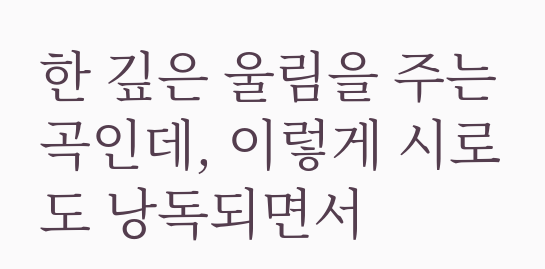한 깊은 울림을 주는 곡인데, 이렇게 시로도 낭독되면서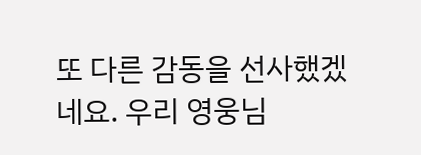또 다른 감동을 선사했겠네요. 우리 영웅님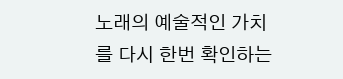노래의 예술적인 가치를 다시 한번 확인하는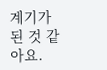계기가 된 것 같아요.